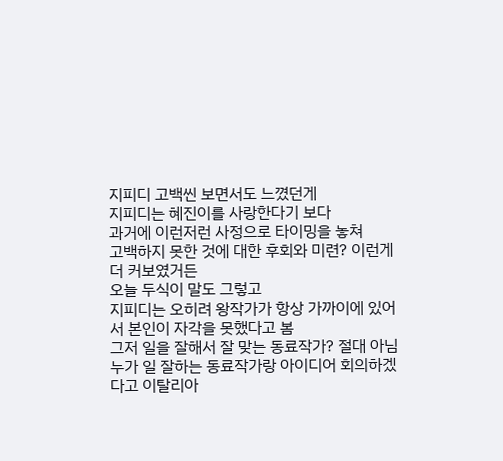지피디 고백씬 보면서도 느꼈던게
지피디는 혜진이를 사랑한다기 보다
과거에 이런저런 사정으로 타이밍을 놓쳐
고백하지 못한 것에 대한 후회와 미련? 이런게 더 커보였거든
오늘 두식이 말도 그렇고
지피디는 오히려 왕작가가 항상 가까이에 있어서 본인이 자각을 못했다고 봄
그저 일을 잘해서 잘 맞는 동료작가? 절대 아님 누가 일 잘하는 동료작가랑 아이디어 회의하겠다고 이탈리아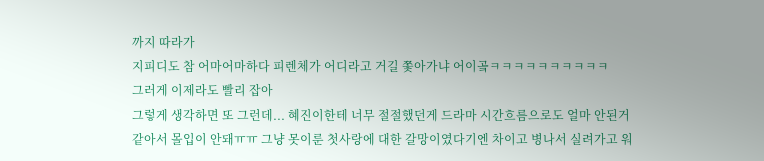까지 따라가
지피디도 참 어마어마하다 피렌체가 어디라고 거길 쫓아가냐 어이곸ㅋㅋㅋㅋㅋㅋㅋㅋㅋㅋ
그러게 이제라도 빨리 잡아
그렇게 생각하면 또 그런데... 혜진이한테 너무 절절했던게 드라마 시간흐름으로도 얼마 안된거같아서 몰입이 안돼ㅠㅠ 그냥 못이룬 첫사랑에 대한 갈망이였다기엔 차이고 병나서 실려가고 워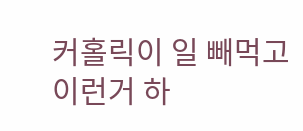커홀릭이 일 빼먹고 이런거 하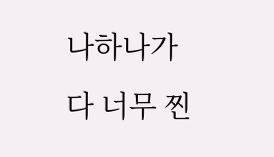나하나가 다 너무 찐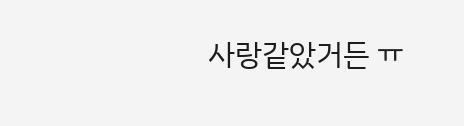사랑같았거든 ㅠ